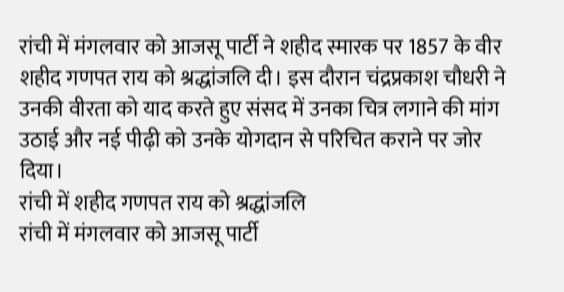रांची में मंगलवार को आजसू पार्टी ने शहीद स्मारक पर 1857 के वीर शहीद गणपत राय को श्रद्धांजलि दी। इस दौरान चंद्रप्रकाश चौधरी ने उनकी वीरता को याद करते हुए संसद में उनका चित्र लगाने की मांग उठाई और नई पीढ़ी को उनके योगदान से परिचित कराने पर जोर दिया।
रांची में शहीद गणपत राय को श्रद्धांजलि
रांची में मंगलवार को आजसू पार्टी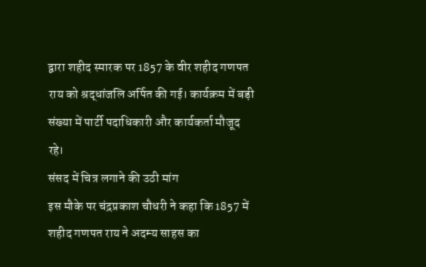द्वारा शहीद स्मारक पर 1857 के वीर शहीद गणपत राय को श्रद्धांजलि अर्पित की गई। कार्यक्रम में बड़ी संख्या में पार्टी पदाधिकारी और कार्यकर्ता मौजूद रहे।
संसद में चित्र लगाने की उठी मांग
इस मौके पर चंद्रप्रकाश चौधरी ने कहा कि 1857 में शहीद गणपत राय ने अदम्य साहस का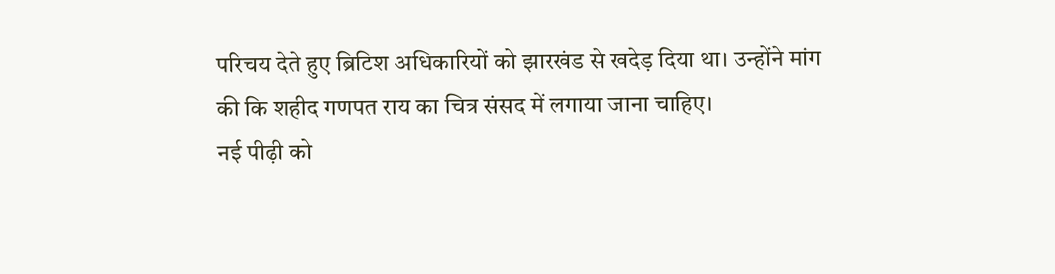परिचय देते हुए ब्रिटिश अधिकारियों को झारखंड से खदेड़ दिया था। उन्होंने मांग की कि शहीद गणपत राय का चित्र संसद में लगाया जाना चाहिए।
नई पीढ़ी को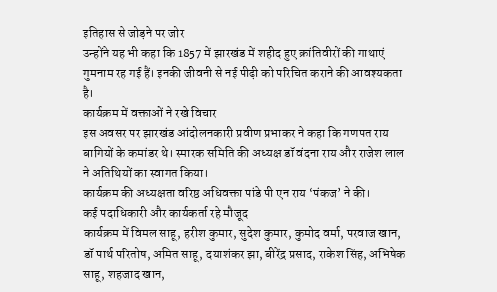इतिहास से जोड़ने पर जोर
उन्होंने यह भी कहा कि 1857 में झारखंड में शहीद हुए क्रांतिवीरों की गाथाएं गुमनाम रह गई हैं। इनकी जीवनी से नई पीढ़ी को परिचित कराने की आवश्यकता है।
कार्यक्रम में वक्ताओं ने रखे विचार
इस अवसर पर झारखंड आंदोलनकारी प्रवीण प्रभाकर ने कहा कि गणपत राय बागियों के कमांडर थे। स्मारक समिति की अध्यक्ष डॉ वंदना राय और राजेश लाल ने अतिथियों का स्वागत किया।
कार्यक्रम की अध्यक्षता वरिष्ठ अधिवक्ता पांडे पी एन राय ‘पंकज’ ने की।
कई पदाधिकारी और कार्यकर्ता रहे मौजूद
कार्यक्रम में विमल साहू, हरीश कुमार, सुदेश कुमार, कुमोद वर्मा, परवाज खान, डॉ पार्थ परितोष, अमित साहू, दयाशंकर झा, बीरेंद्र प्रसाद, राकेश सिंह, अभिषेक साहू, शहजाद खान,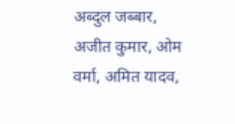अब्दुल जब्बार, अजीत कुमार, ओम वर्मा, अमित यादव,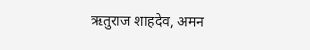ऋतुराज शाहदेव, अमन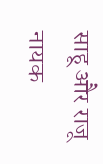साहू और राजू नायक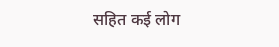सहित कई लोग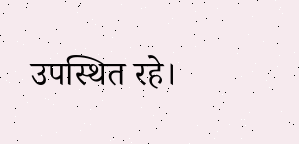उपस्थित रहे।